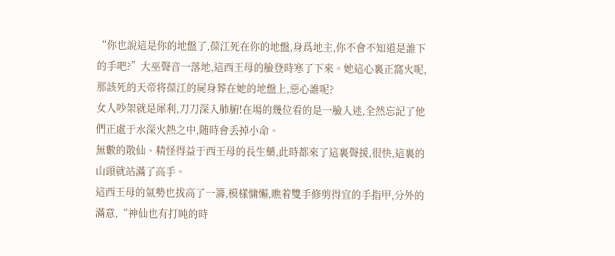“你也說這是你的地盤了,葆江死在你的地盤,身爲地主,你不會不知道是誰下的手吧?”大巫聲音一落地,這西王母的臉登時寒了下來。她這心裏正窩火呢,那該死的天帝将葆江的屍身葬在她的地盤上,惡心誰呢?
女人吵架就是犀利,刀刀深入肺腑!在場的幾位看的是一臉入迷,全然忘記了他們正處于水深火熱之中,随時會丢掉小命。
無數的散仙、精怪得益于西王母的長生藥,此時都來了這裏聲援,很快,這裏的山頭就站滿了高手。
這西王母的氣勢也拔高了一籌,模樣慵懶,瞧着雙手修剪得宜的手指甲,分外的滿意,“神仙也有打盹的時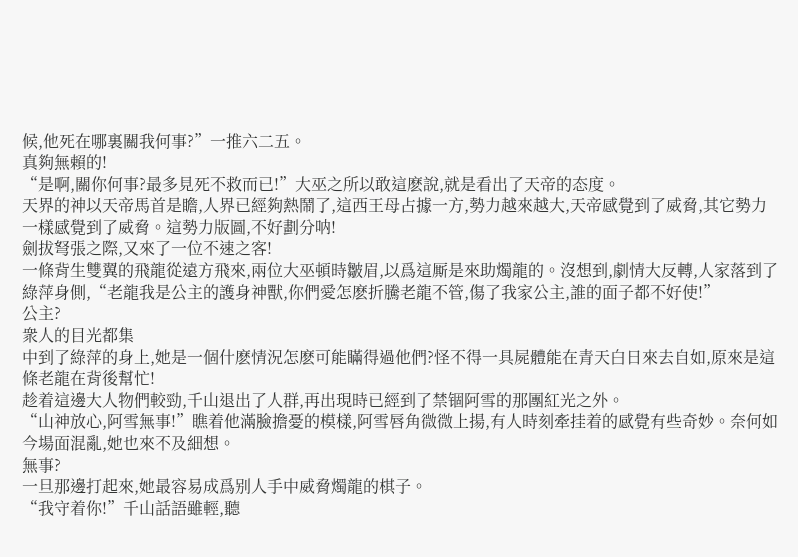候,他死在哪裏關我何事?”一推六二五。
真夠無賴的!
“是啊,關你何事?最多見死不救而已!”大巫之所以敢這麽說,就是看出了天帝的态度。
天界的神以天帝馬首是瞻,人界已經夠熱鬧了,這西王母占據一方,勢力越來越大,天帝感覺到了威脅,其它勢力一樣感覺到了威脅。這勢力版圖,不好劃分呐!
劍拔弩張之際,又來了一位不速之客!
一條背生雙翼的飛龍從遠方飛來,兩位大巫頓時皺眉,以爲這厮是來助燭龍的。沒想到,劇情大反轉,人家落到了綠萍身側,“老龍我是公主的護身神獸,你們愛怎麽折騰老龍不管,傷了我家公主,誰的面子都不好使!”
公主?
衆人的目光都集
中到了綠萍的身上,她是一個什麽情況怎麽可能瞞得過他們?怪不得一具屍體能在青天白日來去自如,原來是這條老龍在背後幫忙!
趁着這邊大人物們較勁,千山退出了人群,再出現時已經到了禁锢阿雪的那團紅光之外。
“山神放心,阿雪無事!”瞧着他滿臉擔憂的模樣,阿雪唇角微微上揚,有人時刻牽挂着的感覺有些奇妙。奈何如今場面混亂,她也來不及細想。
無事?
一旦那邊打起來,她最容易成爲别人手中威脅燭龍的棋子。
“我守着你!”千山話語雖輕,聽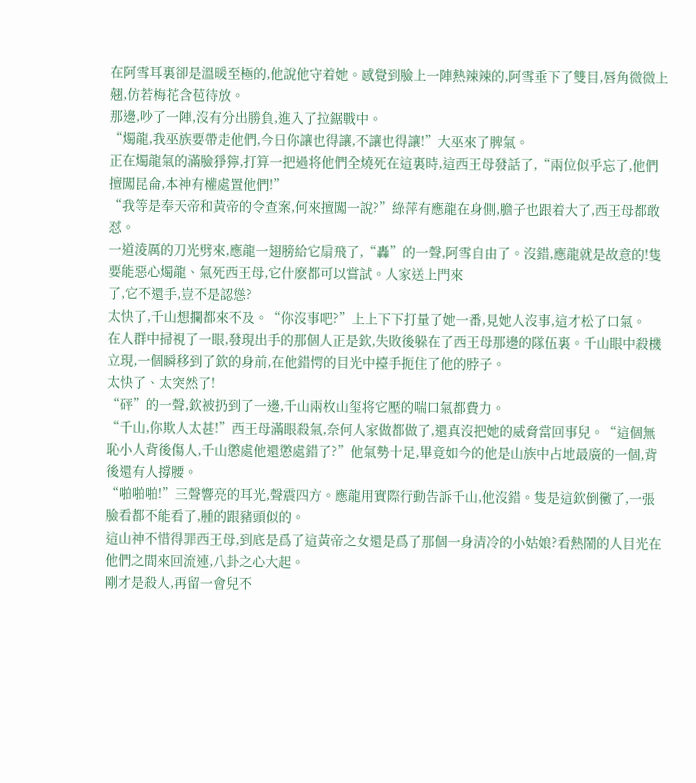在阿雪耳裏卻是溫暖至極的,他說他守着她。感覺到臉上一陣熱辣辣的,阿雪垂下了雙目,唇角微微上翹,仿若梅花含苞待放。
那邊,吵了一陣,沒有分出勝負,進入了拉鋸戰中。
“燭龍,我巫族要帶走他們,今日你讓也得讓,不讓也得讓!”大巫來了脾氣。
正在燭龍氣的滿臉猙獰,打算一把過将他們全燒死在這裏時,這西王母發話了,“兩位似乎忘了,他們擅闖昆侖,本神有權處置他們!”
“我等是奉天帝和黃帝的令查案,何來擅闖一說?”綠萍有應龍在身側,膽子也跟着大了,西王母都敢怼。
一道淩厲的刀光劈來,應龍一翅膀給它扇飛了,“轟”的一聲,阿雪自由了。沒錯,應龍就是故意的!隻要能惡心燭龍、氣死西王母,它什麽都可以嘗試。人家送上門來
了,它不還手,豈不是認慫?
太快了,千山想攔都來不及。“你沒事吧?”上上下下打量了她一番,見她人沒事,這才松了口氣。
在人群中掃視了一眼,發現出手的那個人正是欽,失敗後躲在了西王母那邊的隊伍裏。千山眼中殺機立現,一個瞬移到了欽的身前,在他錯愕的目光中擡手扼住了他的脖子。
太快了、太突然了!
“砰”的一聲,欽被扔到了一邊,千山兩枚山玺将它壓的喘口氣都費力。
“千山,你欺人太甚!”西王母滿眼殺氣,奈何人家做都做了,還真沒把她的威脅當回事兒。“這個無恥小人背後傷人,千山懲處他還懲處錯了?”他氣勢十足,畢竟如今的他是山族中占地最廣的一個,背後還有人撐腰。
“啪啪啪!”三聲響亮的耳光,聲震四方。應龍用實際行動告訴千山,他沒錯。隻是這欽倒黴了,一張臉看都不能看了,腫的跟豬頭似的。
這山神不惜得罪西王母,到底是爲了這黃帝之女還是爲了那個一身清冷的小姑娘?看熱鬧的人目光在他們之間來回流連,八卦之心大起。
剛才是殺人,再留一會兒不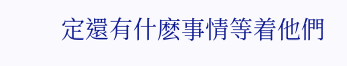定還有什麽事情等着他們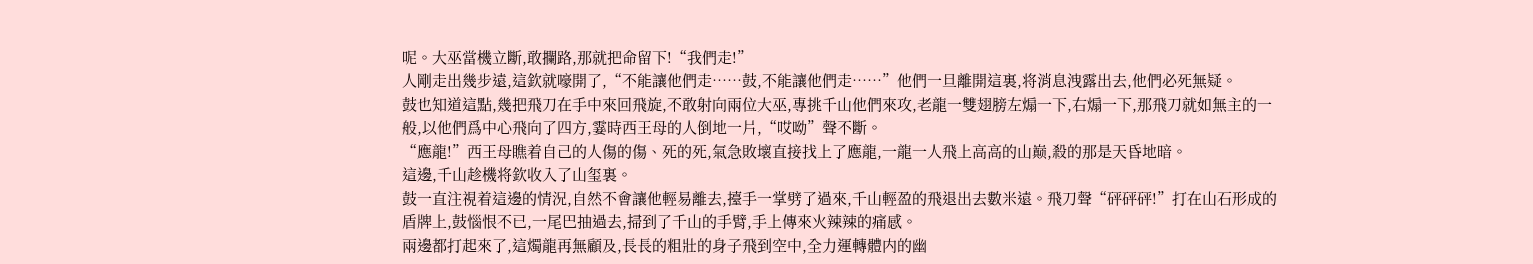呢。大巫當機立斷,敢攔路,那就把命留下!“我們走!”
人剛走出幾步遠,這欽就嚎開了,“不能讓他們走……鼓,不能讓他們走……”他們一旦離開這裏,将消息洩露出去,他們必死無疑。
鼓也知道這點,幾把飛刀在手中來回飛旋,不敢射向兩位大巫,專挑千山他們來攻,老龍一雙翅膀左煽一下,右煽一下,那飛刀就如無主的一般,以他們爲中心飛向了四方,霎時西王母的人倒地一片,“哎呦”聲不斷。
“應龍!”西王母瞧着自己的人傷的傷、死的死,氣急敗壞直接找上了應龍,一龍一人飛上高高的山巅,殺的那是天昏地暗。
這邊,千山趁機将欽收入了山玺裏。
鼓一直注視着這邊的情況,自然不會讓他輕易離去,擡手一掌劈了過來,千山輕盈的飛退出去數米遠。飛刀聲“砰砰砰!”打在山石形成的盾牌上,鼓惱恨不已,一尾巴抽過去,掃到了千山的手臂,手上傳來火辣辣的痛感。
兩邊都打起來了,這燭龍再無顧及,長長的粗壯的身子飛到空中,全力運轉體内的幽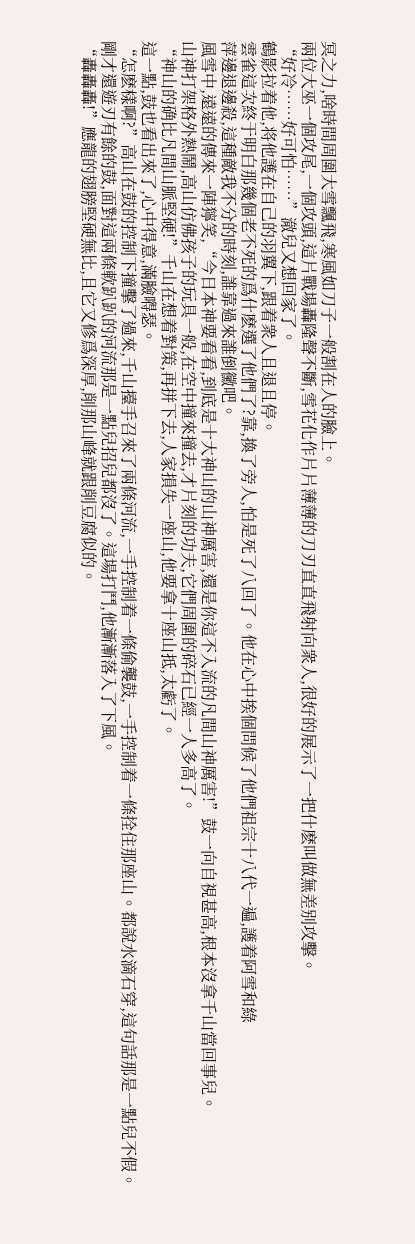冥之力,啥時間周圍大雪飄飛,寒風如刀子一般割在人的臉上。
兩位大巫一個攻尾,一個攻頭,這片戰場轟隆聲不斷,雪花化作片片薄薄的刀刃直直飛射向衆人,很好的展示了一把什麽叫做無差别攻擊。
“好冷……好可怕……”澈兒又想回家了。
鶴影拉着他,将他護在自己的羽翼下,跟着衆人且退且停。
雲雀這次終于明白那幾個老不死的爲什麽選了他們了?靠,換了旁人,怕是死了八回了。他在心中挨個問候了他們祖宗十八代一遍,護着阿雪和綠
萍邊退邊殺,這種敵我不分的時刻,誰靠過來誰倒黴吧。
風雪中,遠遠的傳來一陣獰笑,“今日本神要看看,到底是十大神山的山神厲害,還是你這不入流的凡間山神厲害!”鼓一向自視甚高,根本沒拿千山當回事兒。
山神打架格外熱鬧,高山仿佛孩子的玩具一般,在空中撞來撞去,才片刻的功夫,它們周圍的碎石已經一人多高了。
“神山的确比凡間山脈堅硬!”千山在想着對策,再拼下去,人家損失一座山,他要拿十座山抵,太虧了。
這一點,鼓也看出來了,心中得意,滿臉嘚瑟。
“怎麽樣啊?”高山在鼓的控制下撞擊了過來,千山擡手召來了兩條河流,一手控制着一條偷襲鼓,一手控制着一條拴住那座山。都說水滴石穿,這句話那是一點兒不假。剛才還遊刃有餘的鼓,面對這兩條軟趴趴的河流那是一點兒招兒都沒了。這場打鬥,他漸漸落入了下風。
“轟轟轟!”應龍的翅膀堅硬無比,且它又修爲深厚,削那山峰就跟削豆腐似的。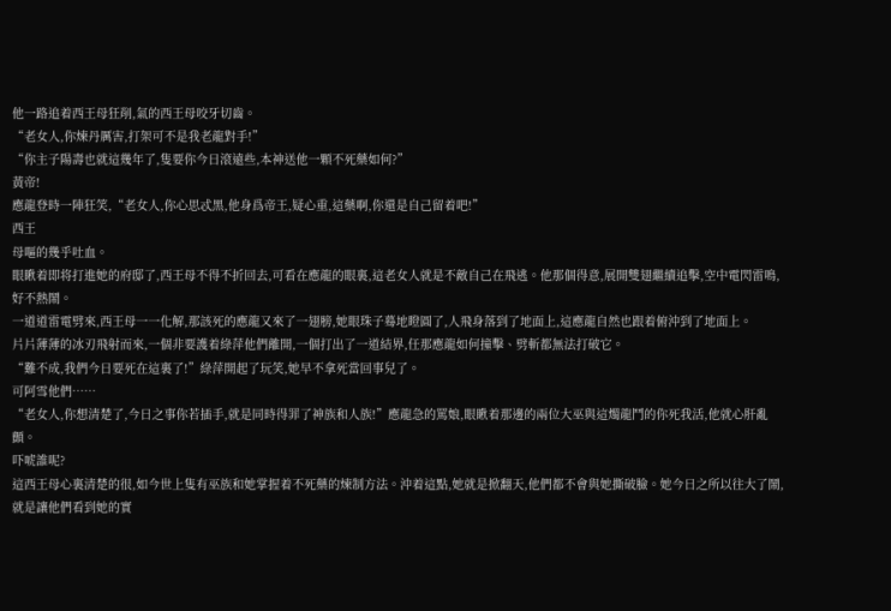他一路追着西王母狂削,氣的西王母咬牙切齒。
“老女人,你煉丹厲害,打架可不是我老龍對手!”
“你主子陽壽也就這幾年了,隻要你今日滾遠些,本神送他一顆不死藥如何?”
黃帝!
應龍登時一陣狂笑,“老女人,你心思忒黑,他身爲帝王,疑心重,這藥啊,你還是自己留着吧!”
西王
母嘔的幾乎吐血。
眼瞅着即将打進她的府邸了,西王母不得不折回去,可看在應龍的眼裏,這老女人就是不敵自己在飛逃。他那個得意,展開雙翅繼續追擊,空中電閃雷鳴,好不熱鬧。
一道道雷電劈來,西王母一一化解,那該死的應龍又來了一翅膀,她眼珠子蓦地瞪圓了,人飛身落到了地面上,這應龍自然也跟着俯沖到了地面上。
片片薄薄的冰刃飛射而來,一個非要護着綠萍他們離開,一個打出了一道結界,任那應龍如何撞擊、劈斬都無法打破它。
“難不成,我們今日要死在這裏了!”綠萍開起了玩笑,她早不拿死當回事兒了。
可阿雪他們……
“老女人,你想清楚了,今日之事你若插手,就是同時得罪了神族和人族!”應龍急的罵娘,眼瞅着那邊的兩位大巫與這燭龍鬥的你死我活,他就心肝亂顫。
吓唬誰呢?
這西王母心裏清楚的很,如今世上隻有巫族和她掌握着不死藥的煉制方法。沖着這點,她就是掀翻天,他們都不會與她撕破臉。她今日之所以往大了鬧,就是讓他們看到她的實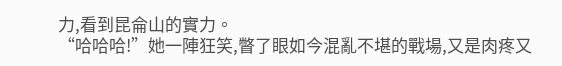力,看到昆侖山的實力。
“哈哈哈!”她一陣狂笑,瞥了眼如今混亂不堪的戰場,又是肉疼又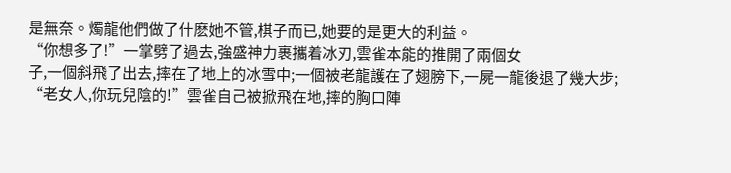是無奈。燭龍他們做了什麽她不管,棋子而已,她要的是更大的利益。
“你想多了!”一掌劈了過去,強盛神力裹攜着冰刃,雲雀本能的推開了兩個女
子,一個斜飛了出去,摔在了地上的冰雪中;一個被老龍護在了翅膀下,一屍一龍後退了幾大步;
“老女人,你玩兒陰的!”雲雀自己被掀飛在地,摔的胸口陣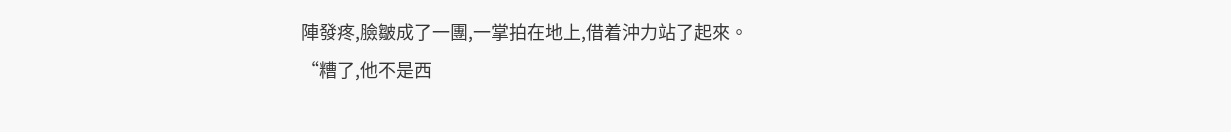陣發疼,臉皺成了一團,一掌拍在地上,借着沖力站了起來。
“糟了,他不是西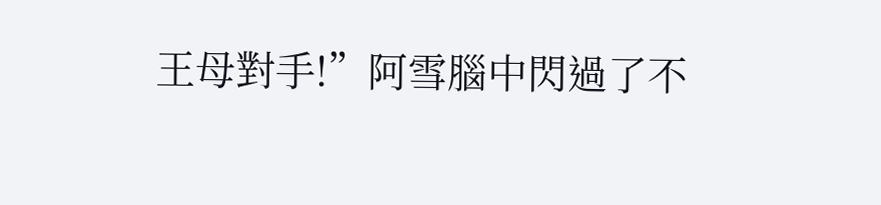王母對手!”阿雪腦中閃過了不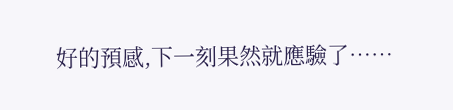好的預感,下一刻果然就應驗了……